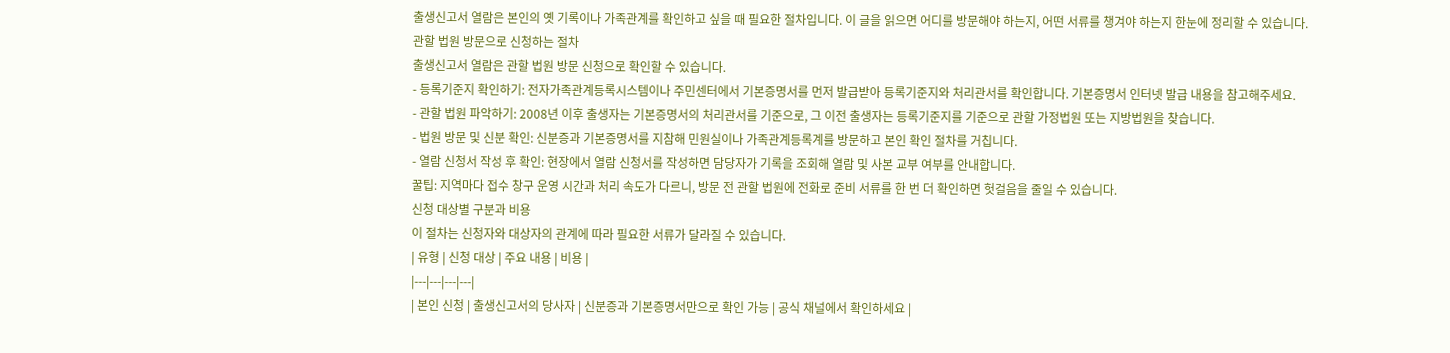출생신고서 열람은 본인의 옛 기록이나 가족관계를 확인하고 싶을 때 필요한 절차입니다. 이 글을 읽으면 어디를 방문해야 하는지, 어떤 서류를 챙겨야 하는지 한눈에 정리할 수 있습니다.
관할 법원 방문으로 신청하는 절차
출생신고서 열람은 관할 법원 방문 신청으로 확인할 수 있습니다.
- 등록기준지 확인하기: 전자가족관계등록시스템이나 주민센터에서 기본증명서를 먼저 발급받아 등록기준지와 처리관서를 확인합니다. 기본증명서 인터넷 발급 내용을 참고해주세요.
- 관할 법원 파악하기: 2008년 이후 출생자는 기본증명서의 처리관서를 기준으로, 그 이전 출생자는 등록기준지를 기준으로 관할 가정법원 또는 지방법원을 찾습니다.
- 법원 방문 및 신분 확인: 신분증과 기본증명서를 지참해 민원실이나 가족관계등록계를 방문하고 본인 확인 절차를 거칩니다.
- 열람 신청서 작성 후 확인: 현장에서 열람 신청서를 작성하면 담당자가 기록을 조회해 열람 및 사본 교부 여부를 안내합니다.
꿀팁: 지역마다 접수 창구 운영 시간과 처리 속도가 다르니, 방문 전 관할 법원에 전화로 준비 서류를 한 번 더 확인하면 헛걸음을 줄일 수 있습니다.
신청 대상별 구분과 비용
이 절차는 신청자와 대상자의 관계에 따라 필요한 서류가 달라질 수 있습니다.
| 유형 | 신청 대상 | 주요 내용 | 비용 |
|---|---|---|---|
| 본인 신청 | 출생신고서의 당사자 | 신분증과 기본증명서만으로 확인 가능 | 공식 채널에서 확인하세요 |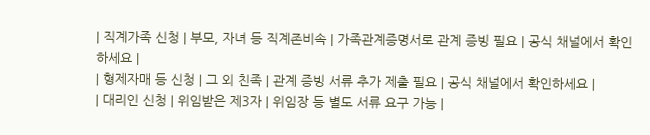| 직계가족 신청 | 부모, 자녀 등 직계존비속 | 가족관계증명서로 관계 증빙 필요 | 공식 채널에서 확인하세요 |
| 형제자매 등 신청 | 그 외 친족 | 관계 증빙 서류 추가 제출 필요 | 공식 채널에서 확인하세요 |
| 대리인 신청 | 위임받은 제3자 | 위임장 등 별도 서류 요구 가능 |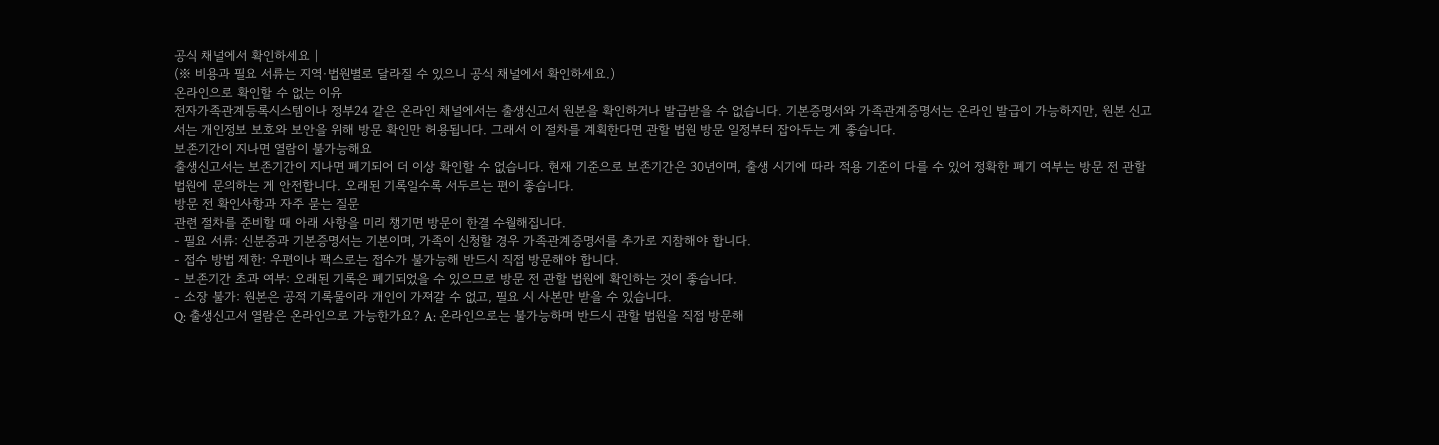공식 채널에서 확인하세요 |
(※ 비용과 필요 서류는 지역·법원별로 달라질 수 있으니 공식 채널에서 확인하세요.)
온라인으로 확인할 수 없는 이유
전자가족관계등록시스템이나 정부24 같은 온라인 채널에서는 출생신고서 원본을 확인하거나 발급받을 수 없습니다. 기본증명서와 가족관계증명서는 온라인 발급이 가능하지만, 원본 신고서는 개인정보 보호와 보안을 위해 방문 확인만 허용됩니다. 그래서 이 절차를 계획한다면 관할 법원 방문 일정부터 잡아두는 게 좋습니다.
보존기간이 지나면 열람이 불가능해요
출생신고서는 보존기간이 지나면 폐기되어 더 이상 확인할 수 없습니다. 현재 기준으로 보존기간은 30년이며, 출생 시기에 따라 적용 기준이 다를 수 있어 정확한 폐기 여부는 방문 전 관할 법원에 문의하는 게 안전합니다. 오래된 기록일수록 서두르는 편이 좋습니다.
방문 전 확인사항과 자주 묻는 질문
관련 절차를 준비할 때 아래 사항을 미리 챙기면 방문이 한결 수월해집니다.
- 필요 서류: 신분증과 기본증명서는 기본이며, 가족이 신청할 경우 가족관계증명서를 추가로 지참해야 합니다.
- 접수 방법 제한: 우편이나 팩스로는 접수가 불가능해 반드시 직접 방문해야 합니다.
- 보존기간 초과 여부: 오래된 기록은 폐기되었을 수 있으므로 방문 전 관할 법원에 확인하는 것이 좋습니다.
- 소장 불가: 원본은 공적 기록물이라 개인이 가져갈 수 없고, 필요 시 사본만 받을 수 있습니다.
Q: 출생신고서 열람은 온라인으로 가능한가요? A: 온라인으로는 불가능하며 반드시 관할 법원을 직접 방문해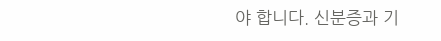야 합니다. 신분증과 기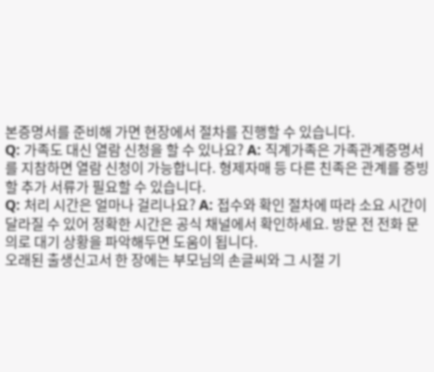본증명서를 준비해 가면 현장에서 절차를 진행할 수 있습니다.
Q: 가족도 대신 열람 신청을 할 수 있나요? A: 직계가족은 가족관계증명서를 지참하면 열람 신청이 가능합니다. 형제자매 등 다른 친족은 관계를 증빙할 추가 서류가 필요할 수 있습니다.
Q: 처리 시간은 얼마나 걸리나요? A: 접수와 확인 절차에 따라 소요 시간이 달라질 수 있어 정확한 시간은 공식 채널에서 확인하세요. 방문 전 전화 문의로 대기 상황을 파악해두면 도움이 됩니다.
오래된 출생신고서 한 장에는 부모님의 손글씨와 그 시절 기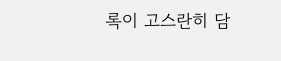록이 고스란히 담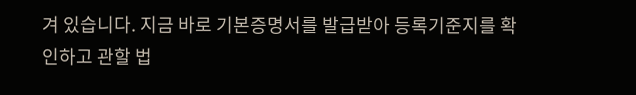겨 있습니다. 지금 바로 기본증명서를 발급받아 등록기준지를 확인하고 관할 법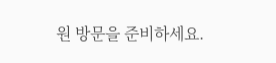원 방문을 준비하세요.